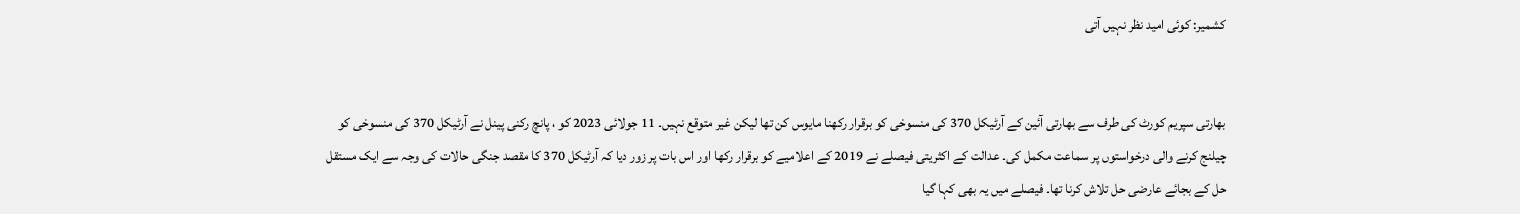کشمیر: کوئی امید نظر نہیں آتی


بھارتی سپریم کورٹ کی طرف سے بھارتی آئین کے آرٹیکل 370 کی منسوخی کو برقرار رکھنا مایوس کن تھا لیکن غیر متوقع نہیں۔ 11 جولائی 2023 کو ، پانچ رکنی پینل نے آرٹیکل 370 کی منسوخی کو چیلنج کرنے والی درخواستوں پر سماعت مکمل کی۔ عدالت کے اکثریتی فیصلے نے 2019 کے اعلامیے کو برقرار رکھا اور اس بات پر زور دیا کہ آرٹیکل 370 کا مقصد جنگی حالات کی وجہ سے ایک مستقل حل کے بجائے عارضی حل تلاش کرنا تھا۔ فیصلے میں یہ بھی کہا گیا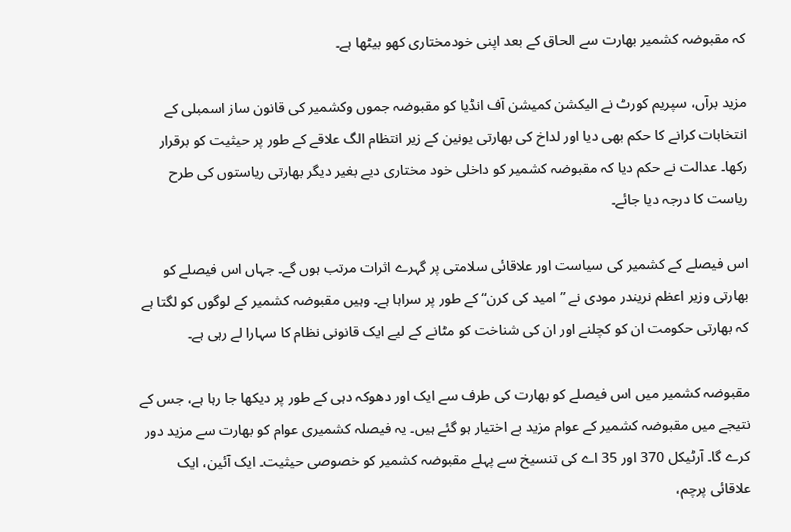کہ مقبوضہ کشمیر بھارت سے الحاق کے بعد اپنی خودمختاری کھو بیٹھا ہے۔

مزید برآں، سپریم کورٹ نے الیکشن کمیشن آف انڈیا کو مقبوضہ جموں وکشمیر کی قانون ساز اسمبلی کے انتخابات کرانے کا حکم بھی دیا اور لداخ کی بھارتی یونین کے زیر انتظام الگ علاقے کے طور پر حیثیت کو برقرار رکھا۔ عدالت نے حکم دیا کہ مقبوضہ کشمیر کو داخلی خود مختاری دیے بغیر دیگر بھارتی ریاستوں کی طرح ریاست کا درجہ دیا جائے۔

اس فیصلے کے کشمیر کی سیاست اور علاقائی سلامتی پر گہرے اثرات مرتب ہوں گے۔ جہاں اس فیصلے کو بھارتی وزیر اعظم نریندر مودی نے ”امید کی کرن“ کے طور پر سراہا ہے۔ وہیں مقبوضہ کشمیر کے لوگوں کو لگتا ہے کہ بھارتی حکومت ان کو کچلنے اور ان کی شناخت کو مٹانے کے لیے ایک قانونی نظام کا سہارا لے رہی ہے۔

مقبوضہ کشمیر میں اس فیصلے کو بھارت کی طرف سے ایک اور دھوکہ دہی کے طور پر دیکھا جا رہا ہے، جس کے نتیجے میں مقبوضہ کشمیر کے عوام مزید بے اختیار ہو گئے ہیں۔ یہ فیصلہ کشمیری عوام کو بھارت سے مزید دور کرے گا۔ آرٹیکل 370 اور 35 اے کی تنسیخ سے پہلے مقبوضہ کشمیر کو خصوصی حیثیت۔ ایک آئین، ایک علاقائی پرچم،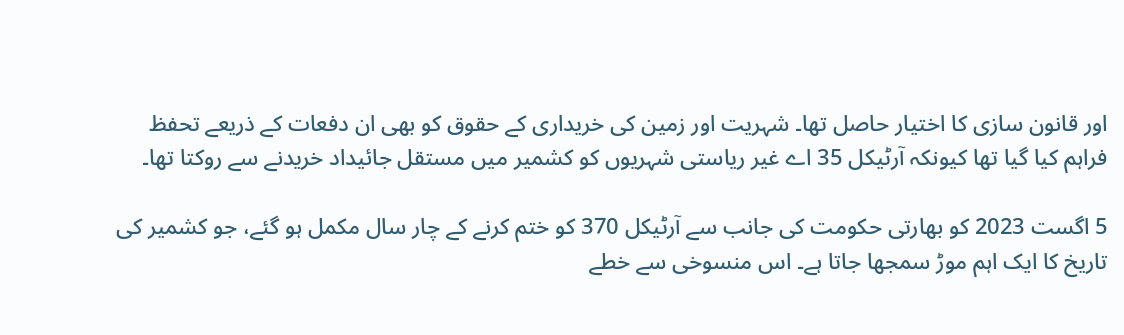اور قانون سازی کا اختیار حاصل تھا۔ شہریت اور زمین کی خریداری کے حقوق کو بھی ان دفعات کے ذریعے تحفظ فراہم کیا گیا تھا کیونکہ آرٹیکل 35 اے غیر ریاستی شہریوں کو کشمیر میں مستقل جائیداد خریدنے سے روکتا تھا۔

5 اگست 2023 کو بھارتی حکومت کی جانب سے آرٹیکل 370 کو ختم کرنے کے چار سال مکمل ہو گئے، جو کشمیر کی تاریخ کا ایک اہم موڑ سمجھا جاتا ہے۔ اس منسوخی سے خطے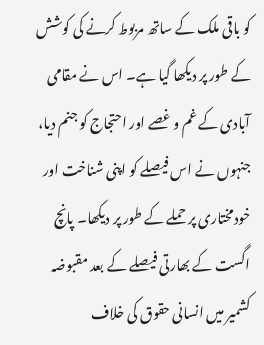کو باقی ملک کے ساتھ مربوط کرنے کی کوشش کے طور پر دیکھا گیا ہے۔ اس نے مقامی آبادی کے غم و غصے اور احتجاج کو جنم دیا، جنہوں نے اس فیصلے کو اپنی شناخت اور خودمختاری پر حملے کے طور پر دیکھا۔ پانچ اگست کے بھارتی فیصلے کے بعد مقبوضہ کشمیر میں انسانی حقوق کی خلاف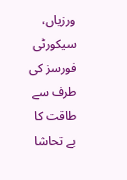ورزیاں، سیکورٹی فورسز کی طرف سے طاقت کا بے تحاشا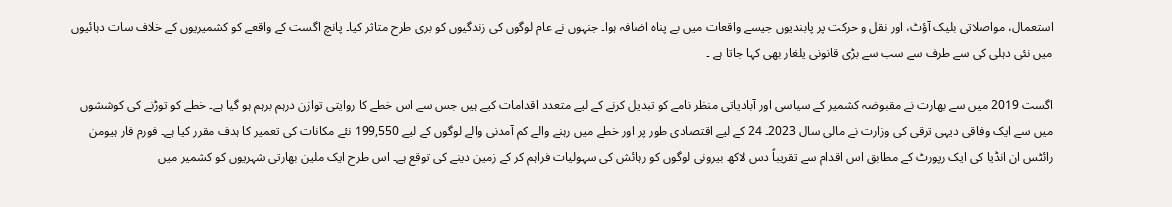استعمال، مواصلاتی بلیک آؤٹ، اور نقل و حرکت پر پابندیوں جیسے واقعات میں بے پناہ اضافہ ہوا۔ جنہوں نے عام لوگوں کی زندگیوں کو بری طرح متاثر کیا۔ پانچ اگست کے واقعے کو کشمیریوں کے خلاف سات دہائیوں میں نئی دہلی کی سے طرف سے سب سے بڑی قانونی یلغار بھی کہا جاتا ہے ۔

اگست 2019 میں سے بھارت نے مقبوضہ کشمیر کے سیاسی اور آبادیاتی منظر نامے کو تبدیل کرنے کے لیے متعدد اقدامات کیے ہیں جس سے اس خطے کا روایتی توازن درہم برہم ہو گیا ہے۔ خطے کو توڑنے کی کوششوں میں سے ایک وفاقی دیہی ترقی کی وزارت نے مالی سال 2023۔ 24 کے لیے اقتصادی طور پر اور خطے میں رہنے والے کم آمدنی والے لوگوں کے لیے 199,550 نئے مکانات کی تعمیر کا ہدف مقرر کیا ہے۔ فورم فار ہیومن رائٹس ان انڈیا کی ایک رپورٹ کے مطابق اس اقدام سے تقریباً دس لاکھ بیرونی لوگوں کو رہائش کی سہولیات فراہم کر کے زمین دینے کی توقع ہے۔ اس طرح ایک ملین بھارتی شہریوں کو کشمیر میں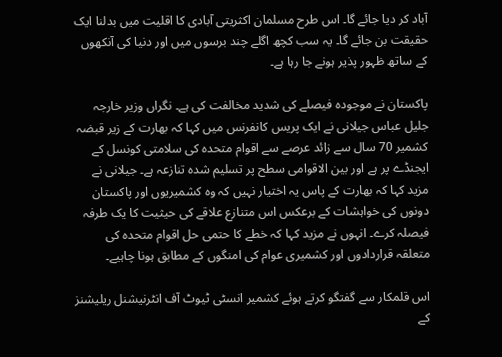آباد کر دیا جائے گا۔ اس طرح مسلمان اکثریتی آبادی کا اقلیت میں بدلنا ایک حقیقت بن جائے گا۔ یہ سب کچھ اگلے چند برسوں میں اور دنیا کی آنکھوں کے ساتھ ظہور پذیر ہونے جا رہا ہے۔

پاکستان نے موجودہ فیصلے کی شدید مخالفت کی ہے۔ نگراں وزیر خارجہ جلیل عباس جیلانی نے ایک پریس کانفرنس میں کہا کہ بھارت کے زیر قبضہ کشمیر 70 سال سے زائد عرصے سے اقوام متحدہ کی سلامتی کونسل کے ایجنڈے پر ہے اور بین الاقوامی سطح پر تسلیم شدہ تنازعہ ہے۔ جیلانی نے مزید کہا کہ بھارت کے پاس یہ اختیار نہیں کہ وہ کشمیریوں اور پاکستان دونوں کی خواہشات کے برعکس اس متنازع علاقے کی حیثیت کا یک طرفہ فیصلہ کرے۔ انہوں نے مزید کہا کہ خطے کا حتمی حل اقوام متحدہ کی متعلقہ قراردادوں اور کشمیری عوام کی امنگوں کے مطابق ہونا چاہیے۔

اس قلمکار سے گفتگو کرتے ہوئے کشمیر انسٹی ٹیوٹ آف انٹرنیشنل ریلیشنز کے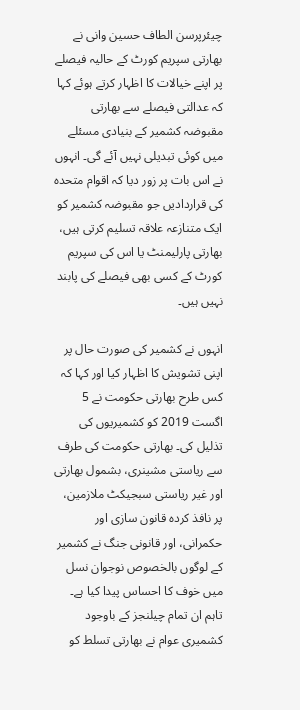چیئرپرسن الطاف حسین وانی نے بھارتی سپریم کورٹ کے حالیہ فیصلے پر اپنے خیالات کا اظہار کرتے ہوئے کہا کہ عدالتی فیصلے سے بھارتی مقبوضہ کشمیر کے بنیادی مسئلے میں کوئی تبدیلی نہیں آئے گی۔ انہوں نے اس بات پر زور دیا کہ اقوام متحدہ کی قراردادیں جو مقبوضہ کشمیر کو ایک متنازعہ علاقہ تسلیم کرتی ہیں، بھارتی پارلیمنٹ یا اس کی سپریم کورٹ کے کسی بھی فیصلے کی پابند نہیں ہیں۔

انہوں نے کشمیر کی صورت حال پر اپنی تشویش کا اظہار کیا اور کہا کہ کس طرح بھارتی حکومت نے 5 اگست 2019 کو کشمیریوں کی تذلیل کی۔ بھارتی حکومت کی طرف سے ریاستی مشینری، بشمول بھارتی اور غیر ریاستی سبجیکٹ ملازمین، پر نافذ کردہ قانون سازی اور حکمرانی، اور قانونی جنگ نے کشمیر کے لوگوں بالخصوص نوجوان نسل میں خوف کا احساس پیدا کیا ہے۔ تاہم ان تمام چیلنجز کے باوجود کشمیری عوام نے بھارتی تسلط کو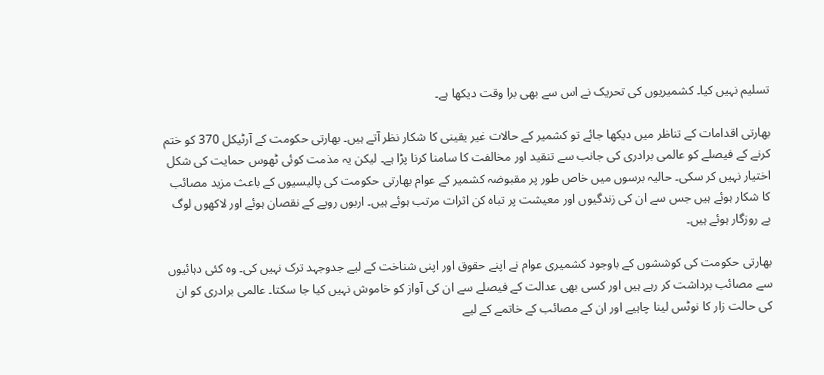تسلیم نہیں کیا۔ کشمیریوں کی تحریک نے اس سے بھی برا وقت دیکھا ہے۔

بھارتی اقدامات کے تناظر میں دیکھا جائے تو کشمیر کے حالات غیر یقینی کا شکار نظر آتے ہیں۔ بھارتی حکومت کے آرٹیکل 370 کو ختم کرنے کے فیصلے کو عالمی برادری کی جانب سے تنقید اور مخالفت کا سامنا کرنا پڑا ہے۔ لیکن یہ مذمت کوئی ٹھوس حمایت کی شکل اختیار نہیں کر سکی۔ حالیہ برسوں میں خاص طور پر مقبوضہ کشمیر کے عوام بھارتی حکومت کی پالیسیوں کے باعث مزید مصائب کا شکار ہوئے ہیں جس سے ان کی زندگیوں اور معیشت پر تباہ کن اثرات مرتب ہوئے ہیں۔ اربوں روپے کے نقصان ہوئے اور لاکھوں لوگ بے روزگار ہوئے ہیں۔

بھارتی حکومت کی کوششوں کے باوجود کشمیری عوام نے اپنے حقوق اور اپنی شناخت کے لیے جدوجہد ترک نہیں کی۔ وہ کئی دہائیوں سے مصائب برداشت کر رہے ہیں اور کسی بھی عدالت کے فیصلے سے ان کی آواز کو خاموش نہیں کیا جا سکتا۔ عالمی برادری کو ان کی حالت زار کا نوٹس لینا چاہیے اور ان کے مصائب کے خاتمے کے لیے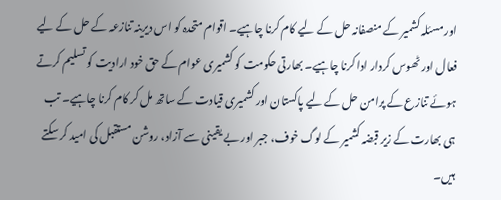اور مسئلہ کشمیر کے منصفانہ حل کے لیے کام کرنا چاہیے۔ اقوام متحدہ کو اس دیرینہ تنازعہ کے حل کے لیے فعال اور ٹھوس کردار ادا کرنا چاہیے۔ بھارتی حکومت کو کشمیری عوام کے حق خود ارادیت کو تسلیم کرتے ہوئے تنازع کے پرامن حل کے لیے پاکستان اور کشمیری قیادت کے ساتھ مل کر کام کرنا چاہیے۔ تب ہی بھارت کے زیر قبضہ کشمیر کے لوگ خوف، جبر اور بے یقینی سے آزاد، روشن مستقبل کی امید کر سکتے ہیں۔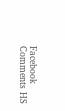Facebook Comments HS